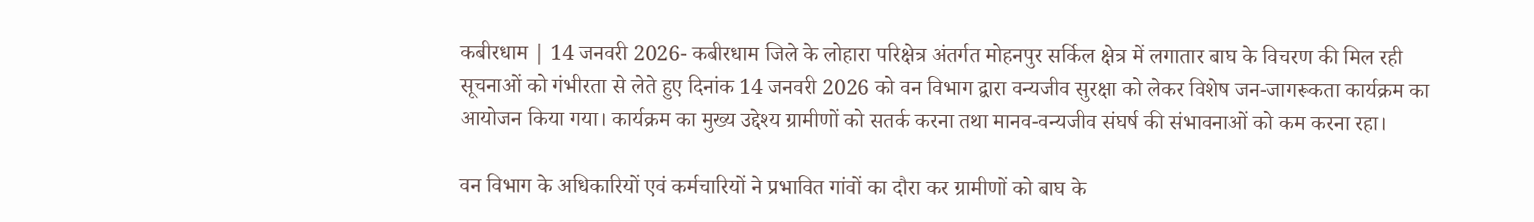कबीरधाम | 14 जनवरी 2026- कबीरधाम जिले के लोहारा परिक्षेत्र अंतर्गत मोहनपुर सर्किल क्षेत्र में लगातार बाघ के विचरण की मिल रही सूचनाओं को गंभीरता से लेते हुए दिनांक 14 जनवरी 2026 को वन विभाग द्वारा वन्यजीव सुरक्षा को लेकर विशेष जन-जागरूकता कार्यक्रम का आयोजन किया गया। कार्यक्रम का मुख्य उद्देश्य ग्रामीणों को सतर्क करना तथा मानव-वन्यजीव संघर्ष की संभावनाओं को कम करना रहा।

वन विभाग के अधिकारियों एवं कर्मचारियों ने प्रभावित गांवों का दौरा कर ग्रामीणों को बाघ के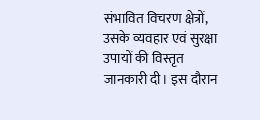संभावित विचरण क्षेत्रों, उसके व्यवहार एवं सुरक्षा उपायों की विस्तृत जानकारी दी। इस दौरान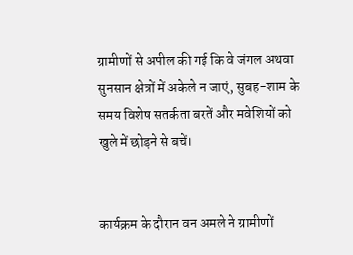ग्रामीणों से अपील की गई कि वे जंगल अथवा सुनसान क्षेत्रों में अकेले न जाएं, सुबह-शाम के समय विशेष सतर्कता बरतें और मवेशियों को खुले में छोड़ने से बचें।


कार्यक्रम के दौरान वन अमले ने ग्रामीणों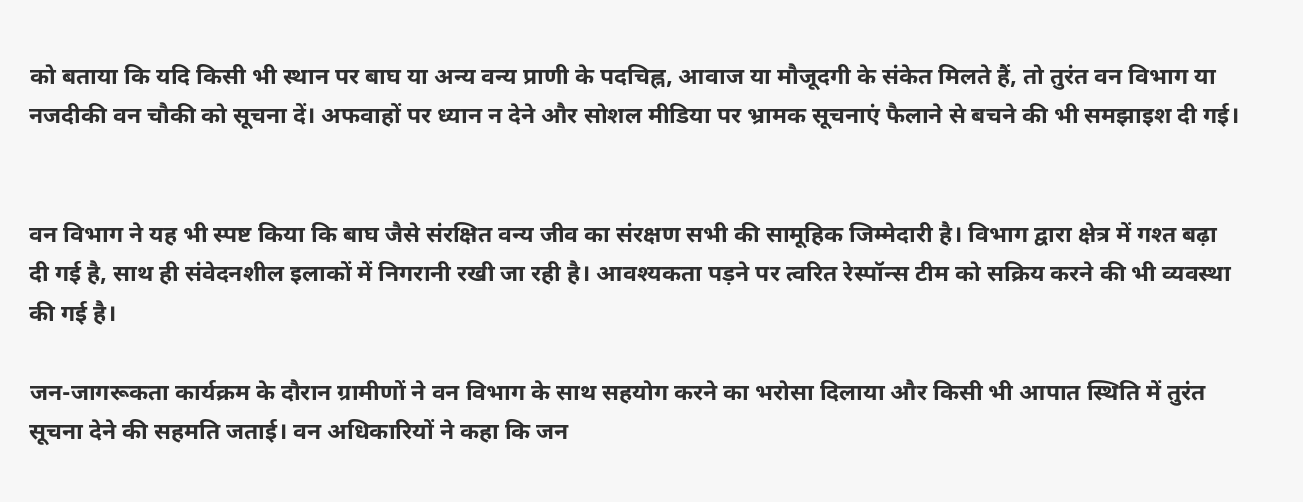को बताया कि यदि किसी भी स्थान पर बाघ या अन्य वन्य प्राणी के पदचिह्न, आवाज या मौजूदगी के संकेत मिलते हैं, तो तुरंत वन विभाग या नजदीकी वन चौकी को सूचना दें। अफवाहों पर ध्यान न देने और सोशल मीडिया पर भ्रामक सूचनाएं फैलाने से बचने की भी समझाइश दी गई।


वन विभाग ने यह भी स्पष्ट किया कि बाघ जैसे संरक्षित वन्य जीव का संरक्षण सभी की सामूहिक जिम्मेदारी है। विभाग द्वारा क्षेत्र में गश्त बढ़ा दी गई है, साथ ही संवेदनशील इलाकों में निगरानी रखी जा रही है। आवश्यकता पड़ने पर त्वरित रेस्पॉन्स टीम को सक्रिय करने की भी व्यवस्था की गई है।

जन-जागरूकता कार्यक्रम के दौरान ग्रामीणों ने वन विभाग के साथ सहयोग करने का भरोसा दिलाया और किसी भी आपात स्थिति में तुरंत सूचना देने की सहमति जताई। वन अधिकारियों ने कहा कि जन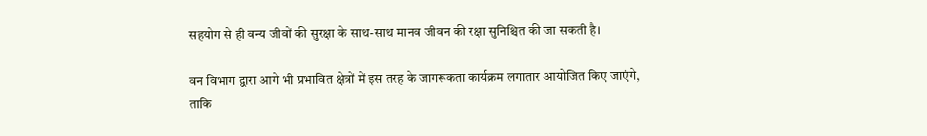सहयोग से ही वन्य जीवों की सुरक्षा के साथ-साथ मानव जीवन की रक्षा सुनिश्चित की जा सकती है।

वन विभाग द्वारा आगे भी प्रभावित क्षेत्रों में इस तरह के जागरूकता कार्यक्रम लगातार आयोजित किए जाएंगे, ताकि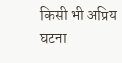किसी भी अप्रिय घटना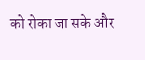को रोका जा सके और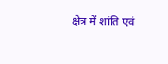क्षेत्र में शांति एवं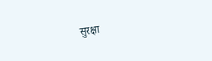सुरक्षा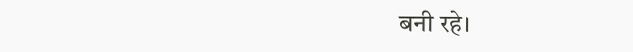बनी रहे।